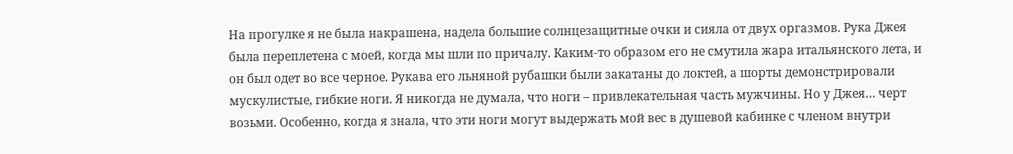На прогулке я не была накрашена, надела большие солнцезащитные очки и сияла от двух оргазмов. Рука Джея была переплетена с моей, когда мы шли по причалу. Каким-то образом его не смутила жара итальянского лета, и он был одет во все черное. Рукава его льняной рубашки были закатаны до локтей, а шорты демонстрировали мускулистые, гибкие ноги. Я никогда не думала, что ноги – привлекательная часть мужчины. Но у Джея… черт возьми. Особенно, когда я знала, что эти ноги могут выдержать мой вес в душевой кабинке с членом внутри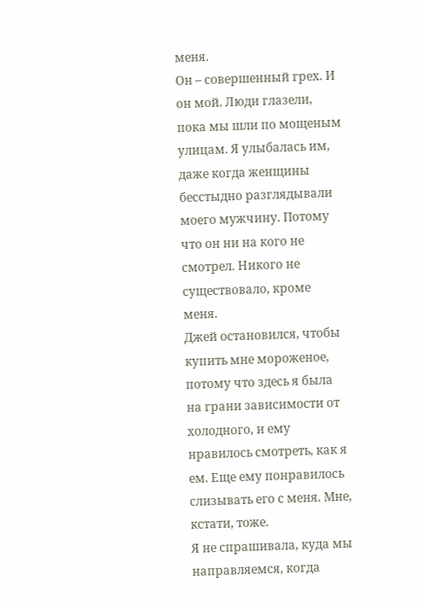меня.
Он – совершенный грех. И он мой. Люди глазели, пока мы шли по мощеным улицам. Я улыбалась им, даже когда женщины бесстыдно разглядывали моего мужчину. Потому что он ни на кого не смотрел. Никого не существовало, кроме меня.
Джей остановился, чтобы купить мне мороженое, потому что здесь я была на грани зависимости от холодного, и ему нравилось смотреть, как я ем. Еще ему понравилось слизывать его с меня. Мне, кстати, тоже.
Я не спрашивала, куда мы направляемся, когда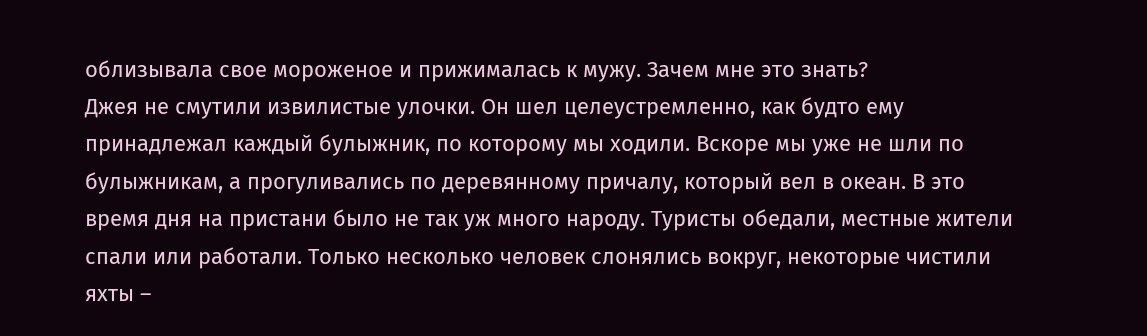облизывала свое мороженое и прижималась к мужу. Зачем мне это знать?
Джея не смутили извилистые улочки. Он шел целеустремленно, как будто ему принадлежал каждый булыжник, по которому мы ходили. Вскоре мы уже не шли по булыжникам, а прогуливались по деревянному причалу, который вел в океан. В это время дня на пристани было не так уж много народу. Туристы обедали, местные жители спали или работали. Только несколько человек слонялись вокруг, некоторые чистили яхты –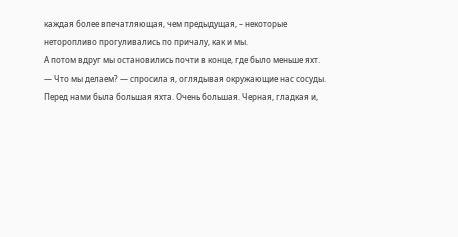каждая более впечатляющая, чем предыдущая, – некоторые неторопливо прогуливались по причалу, как и мы.
А потом вдруг мы остановились почти в конце, где было меньше яхт.
— Что мы делаем? — спросила я, оглядывая окружающие нас сосуды.
Перед нами была большая яхта. Очень большая. Черная, гладкая и,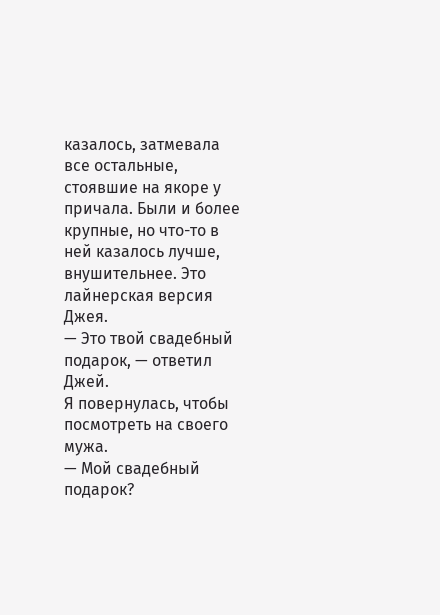казалось, затмевала все остальные, стоявшие на якоре у причала. Были и более крупные, но что-то в ней казалось лучше, внушительнее. Это лайнерская версия Джея.
— Это твой свадебный подарок, — ответил Джей.
Я повернулась, чтобы посмотреть на своего мужа.
— Мой свадебный подарок?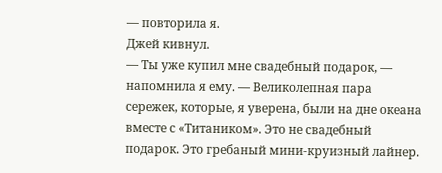— повторила я.
Джей кивнул.
— Ты уже купил мне свадебный подарок, — напомнила я ему. — Великолепная пара сережек, которые, я уверена, были на дне океана вместе с «Титаником». Это не свадебный подарок. Это гребаный мини-круизный лайнер.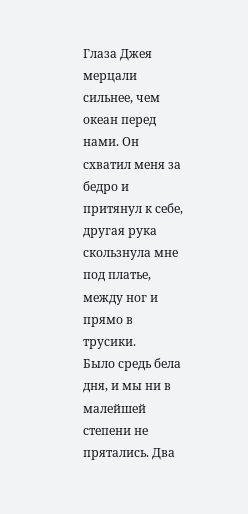Глаза Джея мерцали сильнее, чем океан перед нами. Он схватил меня за бедро и притянул к себе, другая рука скользнула мне под платье, между ног и прямо в трусики.
Было средь бела дня, и мы ни в малейшей степени не прятались. Два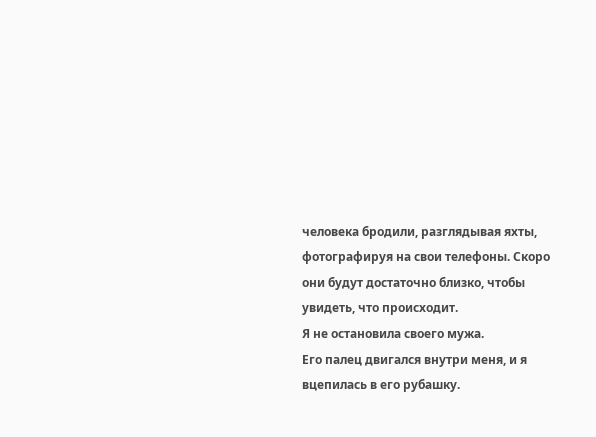человека бродили, разглядывая яхты, фотографируя на свои телефоны. Скоро они будут достаточно близко, чтобы увидеть, что происходит.
Я не остановила своего мужа.
Его палец двигался внутри меня, и я вцепилась в его рубашку.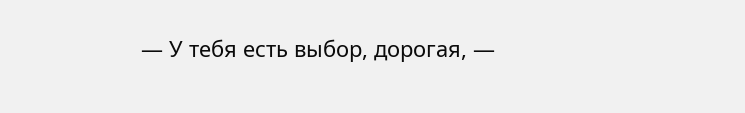— У тебя есть выбор, дорогая, —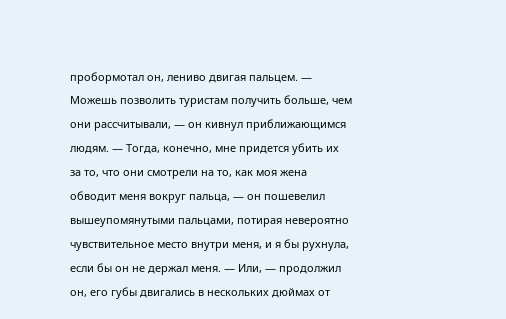пробормотал он, лениво двигая пальцем. — Можешь позволить туристам получить больше, чем они рассчитывали, — он кивнул приближающимся людям. — Тогда, конечно, мне придется убить их за то, что они смотрели на то, как моя жена обводит меня вокруг пальца, — он пошевелил вышеупомянутыми пальцами, потирая невероятно чувствительное место внутри меня, и я бы рухнула, если бы он не держал меня. — Или, — продолжил он, его губы двигались в нескольких дюймах от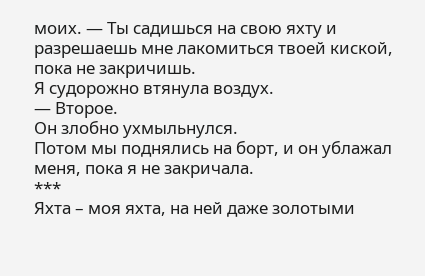моих. — Ты садишься на свою яхту и разрешаешь мне лакомиться твоей киской, пока не закричишь.
Я судорожно втянула воздух.
— Второе.
Он злобно ухмыльнулся.
Потом мы поднялись на борт, и он ублажал меня, пока я не закричала.
***
Яхта – моя яхта, на ней даже золотыми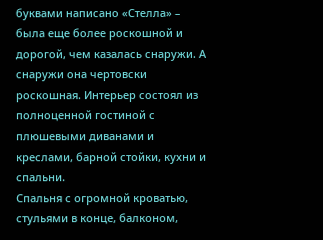буквами написано «Стелла» – была еще более роскошной и дорогой, чем казалась снаружи. А снаружи она чертовски роскошная. Интерьер состоял из полноценной гостиной с плюшевыми диванами и креслами, барной стойки, кухни и спальни.
Спальня с огромной кроватью, стульями в конце, балконом,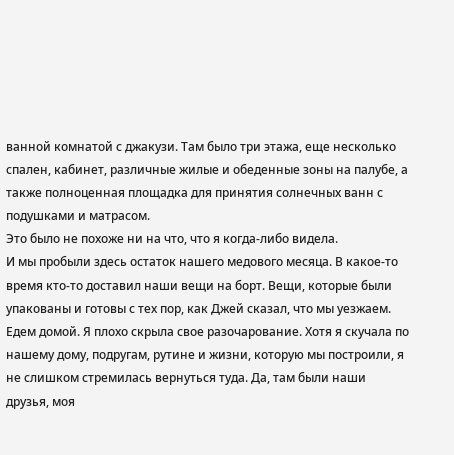ванной комнатой с джакузи. Там было три этажа, еще несколько спален, кабинет, различные жилые и обеденные зоны на палубе, а также полноценная площадка для принятия солнечных ванн с подушками и матрасом.
Это было не похоже ни на что, что я когда-либо видела.
И мы пробыли здесь остаток нашего медового месяца. В какое-то время кто-то доставил наши вещи на борт. Вещи, которые были упакованы и готовы с тех пор, как Джей сказал, что мы уезжаем. Едем домой. Я плохо скрыла свое разочарование. Хотя я скучала по нашему дому, подругам, рутине и жизни, которую мы построили, я не слишком стремилась вернуться туда. Да, там были наши друзья, моя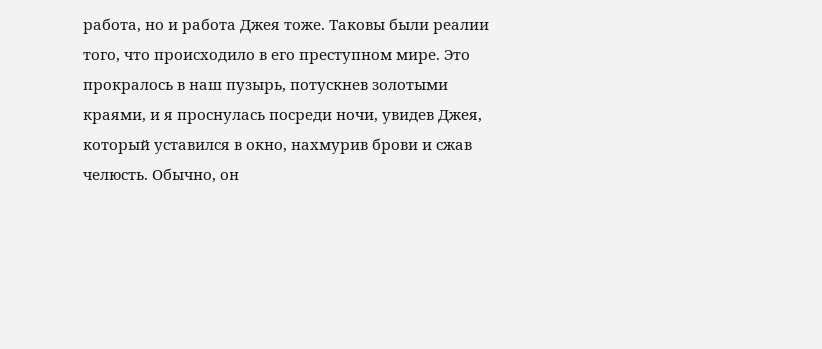работа, но и работа Джея тоже. Таковы были реалии того, что происходило в его преступном мире. Это прокралось в наш пузырь, потускнев золотыми краями, и я проснулась посреди ночи, увидев Джея, который уставился в окно, нахмурив брови и сжав челюсть. Обычно, он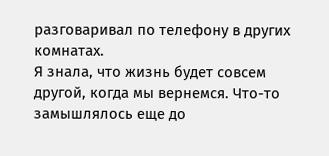разговаривал по телефону в других комнатах.
Я знала, что жизнь будет совсем другой, когда мы вернемся. Что-то замышлялось еще до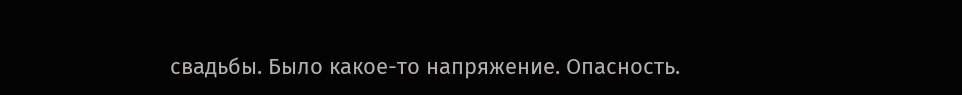свадьбы. Было какое-то напряжение. Опасность.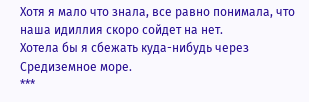Хотя я мало что знала, все равно понимала, что наша идиллия скоро сойдет на нет.
Хотела бы я сбежать куда-нибудь через Средиземное море.
***